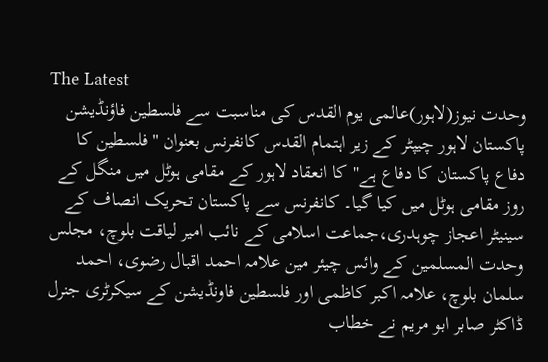The Latest
وحدت نیوز(لاہور)عالمی یوم القدس کی مناسبت سے فلسطین فاؤنڈیشن پاکستان لاہور چیپٹر کے زیر اہتمام القدس کانفرنس بعنوان ''فلسطین کا دفاع پاکستان کا دفاع ہے''کا انعقاد لاہور کے مقامی ہوٹل میں منگل کے روز مقامی ہوٹل میں کیا گیا۔ کانفرنس سے پاکستان تحریک انصاف کے سینیٹر اعجاز چوہدری،جماعت اسلامی کے نائب امیر لیاقت بلوچ، مجلس وحدت المسلمین کے وائس چیئر مین علامہ احمد اقبال رضوی، احمد سلمان بلوچ، علامہ اکبر کاظمی اور فلسطین فاونڈیشن کے سیکرٹری جنرل ڈاکٹر صابر ابو مریم نے خطاب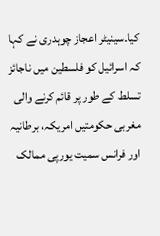کیا۔سینیٹر اعجاز چوہدری نے کہا کہ اسرائیل کو فلسطین میں ناجائز تسلط کے طور پر قائم کرنے والی مغربی حکومتیں امریکہ، برطانیہ اور فرانس سمیت یورپی ممالک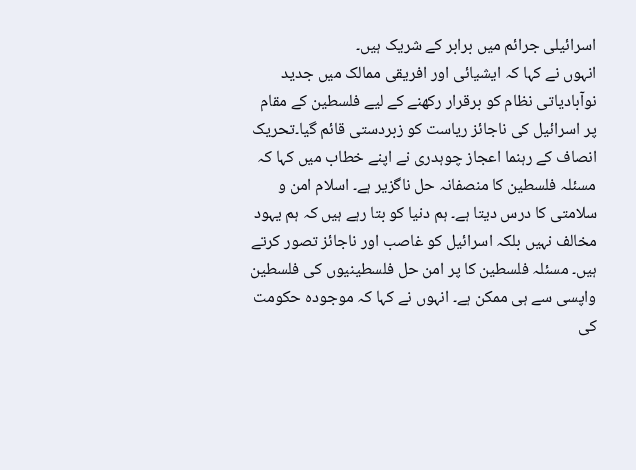اسرائیلی جرائم میں برابر کے شریک ہیں۔
انہوں نے کہا کہ ایشیائی اور افریقی ممالک میں جدید نوآبادیاتی نظام کو برقرار رکھنے کے لیے فلسطین کے مقام پر اسرائیل کی ناجائز ریاست کو زبردستی قائم گیا۔تحریک انصاف کے رہنما اعجاز چوہدری نے اپنے خطاب میں کہا کہ مسئلہ فلسطین کا منصفانہ حل ناگزیر ہے۔ اسلام امن و سلامتی کا درس دیتا ہے۔ ہم دنیا کو بتا رہے ہیں کہ ہم یہود مخالف نہیں بلکہ اسرائیل کو غاصب اور ناجائز تصور کرتے ہیں۔ مسئلہ فلسطین کا پر امن حل فلسطینیوں کی فلسطین واپسی سے ہی ممکن ہے۔ انہوں نے کہا کہ موجودہ حکومت کی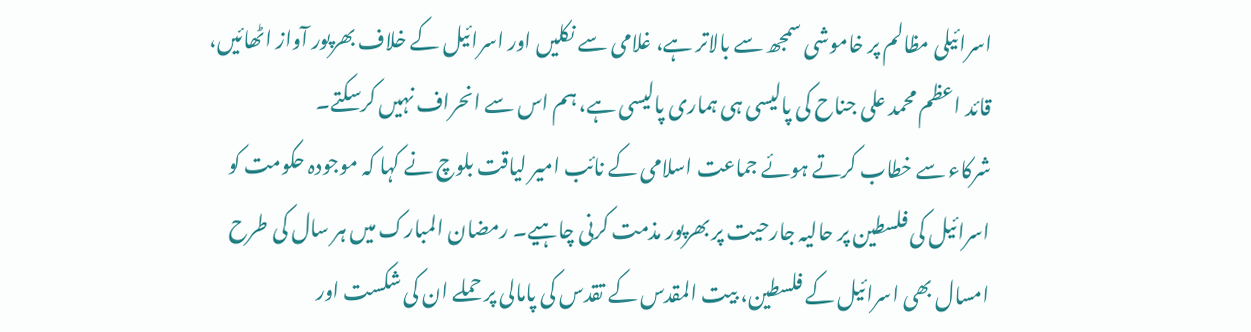اسرائیلی مظالم پر خاموشی سمجھ سے بالاتر ہے، غلامی سے نکلیں اور اسرائیل کے خلاف بھرپور آواز اٹھائیں، قائد اعظم محمد علی جناح کی پالیسی ہی ہماری پالیسی ہے، ہم اس سے انحراف نہیں کرسکتے۔
شرکاء سے خطاب کرتے ہوئے جماعت اسلامی کے نائب امیر لیاقت بلوچ نے کہا کہ موجودہ حکومت کو اسرائیل کی فلسطین پر حالیہ جارحیت پر بھرپور مذمت کرنی چاہیے۔ رمضان المبارک میں ہر سال کی طرح امسال بھی اسرائیل کے فلسطین، بیت المقدس کے تقدس کی پامالی پر حملے ان کی شکست اور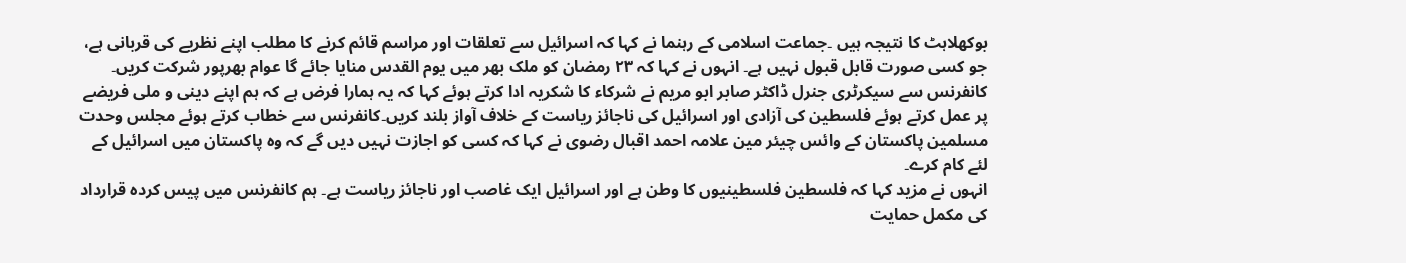بوکھلاہٹ کا نتیجہ ہیں ۔جماعت اسلامی کے رہنما نے کہا کہ اسرائیل سے تعلقات اور مراسم قائم کرنے کا مطلب اپنے نظریے کی قربانی ہے، جو کسی صورت قابل قبول نہیں ہے۔ انہوں نے کہا کہ ۲۳ رمضان کو ملک بھر میں یوم القدس منایا جائے گا عوام بھرپور شرکت کریں۔
کانفرنس سے سیکرٹری جنرل ڈاکٹر صابر ابو مریم نے شرکاء کا شکریہ ادا کرتے ہوئے کہا کہ یہ ہمارا فرض ہے کہ ہم اپنے دینی و ملی فریضے پر عمل کرتے ہوئے فلسطین کی آزادی اور اسرائیل کی ناجائز ریاست کے خلاف آواز بلند کریں۔کانفرنس سے خطاب کرتے ہوئے مجلس وحدت مسلمین پاکستان کے وائس چیئر مین علامہ احمد اقبال رضوی نے کہا کہ کسی کو اجازت نہیں دیں گے کہ وہ پاکستان میں اسرائیل کے لئے کام کرے۔
انہوں نے مزید کہا کہ فلسطین فلسطینیوں کا وطن ہے اور اسرائیل ایک غاصب اور ناجائز ریاست ہے۔ ہم کانفرنس میں پیس کردہ قرارداد کی مکمل حمایت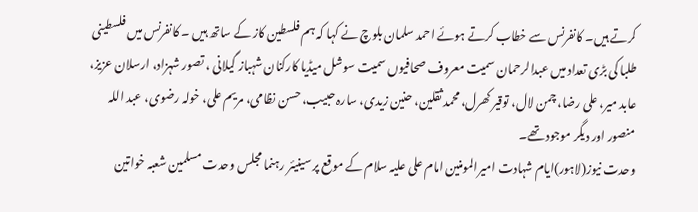کرتے ہیں۔ کانفرنس سے خطاب کرتے ہوئے احمد سلمان بلوچ نے کہا کہ ہم فلسطین کاز کے ساتھ ہیں ۔ کانفرنس میں فلسطینی طلبا کی بڑی تعداد میں عبدالرحمان سمیت معروف صحافیوں سمیت سوشل میڈیا کارکنان شہباز گیلانی ، تصور شہزاد، ارسلان عزیز، عابد میر، علی رضا، چمن لال، توقیر کھرل، محمد ثقلین، حنین زیدی، سارہ حبیب، حسن نظامی، مریم علی، خولہ رضوی، عبد اللہ منصور اور دیگر موجود تھے۔
وحدت نیوز(لاہور)ایام شہادت امیرالمومنین امام علی علیہ سلام کے موقع پر سینیئر رہنما مجلس وحدت مسلمین شعبہ خواتین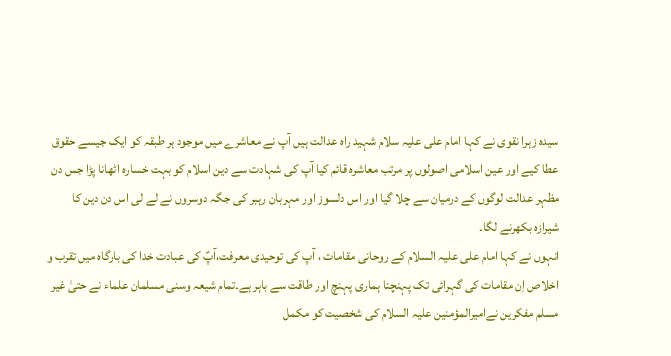سیدہ زہرا نقوی نے کہا امام علی علیہ سلام شہید راہ عدالت ہیں آپ نے معاشرے میں موجود ہر طبقہ کو ایک جیسے حقوق عطا کیے اور عین اسلامی اصولوں پر مرتب معاشرہ قائم کیا آپ کی شہادت سے دین اسلام کو بہت خسارہ اٹھانا پڑا جس دن مظہر عدالت لوگوں کے درمیان سے چلا گیا اور اس دلسوز اور مہربان رہبر کی جگہ دوسروں نے لے لی اس دن دین کا شیرازہ بکھرنے لگا۔
انہوں نے کہا امام علی علیہ السلام کے روحانی مقامات ، آپ کی توحیدی معرفت،آپؑ کی عبادت خدا کی بارگاہ میں تقرب و اخلاص اِن مقامات کی گہرائی تک پہنچنا ہماری پہنچ اور طاقت سے باہر ہے۔تمام شیعہ وسنی مسلمان علماء نے حتیٰ غیر مسلم مفکرین نےامیرالمؤمنین علیہ السلام کی شخصیت کو مکمل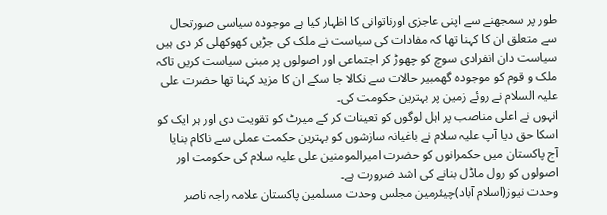طور پر سمجھنے سے اپنی عاجزی اورناتوانی کا اظہار کیا ہے موجودہ سیاسی صورتحال سے متعلق ان کا کہنا تھا کہ مفادات کی سیاست نے ملک کی جڑیں کھوکھلی کر دی ہیں سیاست دان انفرادی سوچ کو چھوڑ کر اجتماعی اور اصولوں پر مبنی سیاست کریں تاکہ ملک و قوم کو موجودہ گھمبیر حالات سے نکالا جا سکے ان کا مزید کہنا تھا حضرت علی علیہ السلام نے روئے زمین پر بہترین حکومت کی۔
انہوں نے اعلی مناصب پر اہل لوگوں کو تعینات کر کے میرٹ کو تقویت دی اور ہر ایک کو اسکا حق دیا آپ علیہ سلام نے باغیانہ سازشوں کو بہترین حکمت عملی سے ناکام بنایا آج پاکستان میں حکمرانوں کو حضرت امیرالمومنین علی علیہ سلام کی حکومت اور اصولوں کو رول ماڈل بنانے کی اشد ضرورت ہے۔
وحدت نیوز(اسلام آباد)چیئرمین مجلس وحدت مسلمین پاکستان علامہ راجہ ناصر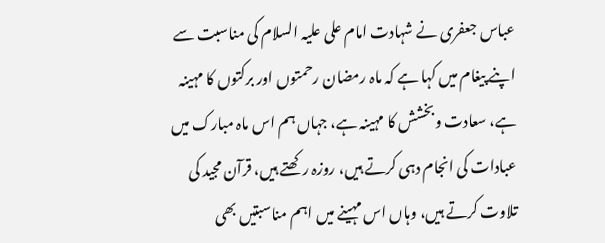عباس جعفری نے شہادت امام علی علیہ السلام کی مناسبت سے اپنے پیغام میں کہا ہے کہ ماہ رمضان رحمتوں اور برکتوں کا مہینہ ہے، سعادت وبخشش کا مہینہ ہے، جہاں ہم اس ماہ مبارک میں عبادات کی انجام دہی کرتے ہیں، روزہ رکھتے ہیں، قرآن مجید کی تلاوت کرتے ہیں، وہاں اس مہینے میں اہم مناسبتیں بھی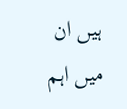ہیں ان میں اہم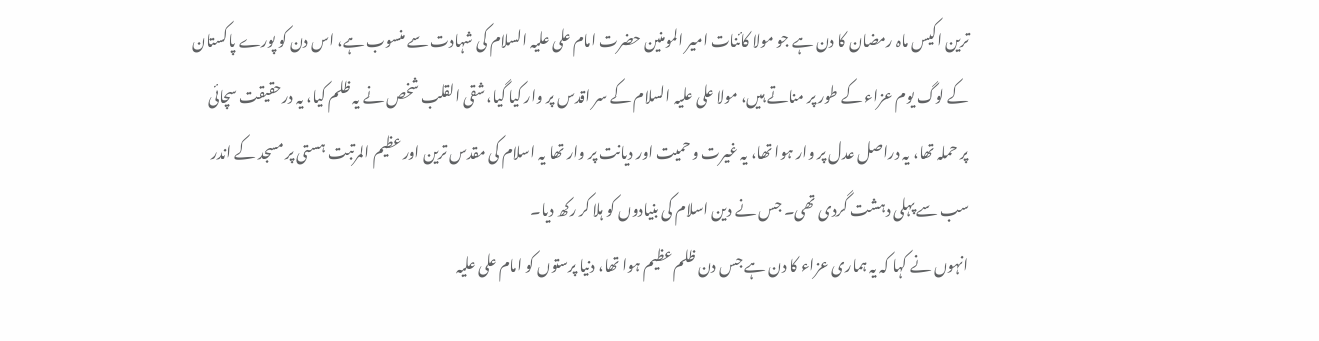ترین اکیس ماہ رمضان کا دن ہے جو مولا کائنات امیر المومنین حضرت امام علی علیہ السلام کی شہادت سے منسوب ہے، اس دن کو پورے پاکستان کے لوگ یوم عزاء کے طور پر مناتے ہیں، مولا علی علیہ السلام کے سر اقدس پر وار کیا گیا، شقی القلب شخص نے یہ ظلم کیا، یہ درحقیقت سچائی پر حملہ تھا، یہ دراصل عدل پر وار ہوا تھا، یہ غیرت و حمیت اور دیانت پر وار تھا یہ اسلام کی مقدس ترین اور عظیم المرتبت ہستی پر مسجد کے اندر سب سے پہلی دہشت گردی تھی۔ جس نے دین اسلام کی بنیادوں کو ہلا کر رکھ دیا۔
انہوں نے کہا کہ یہ ہماری عزاء کا دن ہے جس دن ظلم عظیم ہوا تھا، دنیا پرستوں کو امام علی علیہ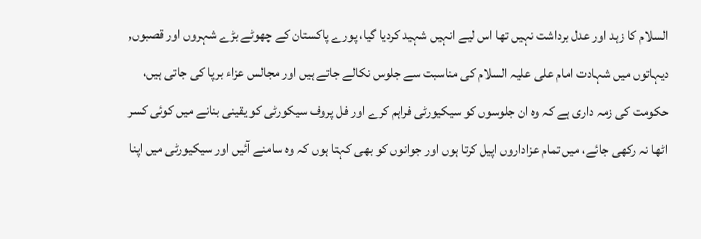السلام کا زہد اور عدل برداشت نہیں تھا اس لیے انہیں شہید کردیا گیا، پورے پاکستان کے چھوٹے بڑے شہروں اور قصبوں, دیہاتوں میں شہادت امام علی علیہ السلام کی مناسبت سے جلوس نکالے جاتے ہیں اور مجالس عزاء برپا کی جاتی ہیں، حکومت کی زمہ داری ہے کہ وہ ان جلوسوں کو سیکیورٹی فراہم کرے اور فل پروف سیکورٹی کو یقینی بنانے میں کوئی کسر اٹھا نہ رکھی جائے، میں تمام عزاداروں اپیل کرتا ہوں اور جوانوں کو بھی کہتا ہوں کہ وہ سامنے آئیں اور سیکیورٹی میں اپنا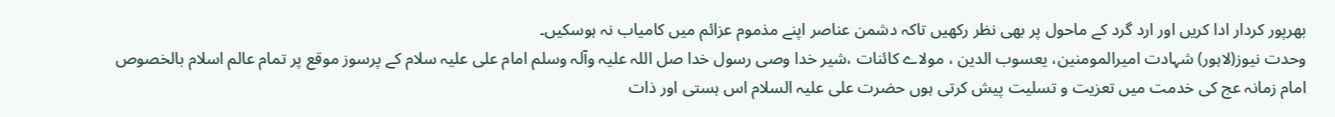بھرپور کردار ادا کریں اور ارد گرد کے ماحول پر بھی نظر رکھیں تاکہ دشمن عناصر اپنے مذموم عزائم میں کامیاب نہ ہوسکیں۔
وحدت نیوز(لاہور) شہادت امیرالمومنین، یعسوب الدین ، مولاے کائنات ،شیر خدا وصی رسول خدا صل اللہ علیہ وآلہ وسلم امام علی علیہ سلام کے پرسوز موقع پر تمام عالم اسلام بالخصوص امام زمانہ عج کی خدمت میں تعزیت و تسلیت پیش کرتی ہوں حضرت علی علیہ السلام اس ہستی اور ذات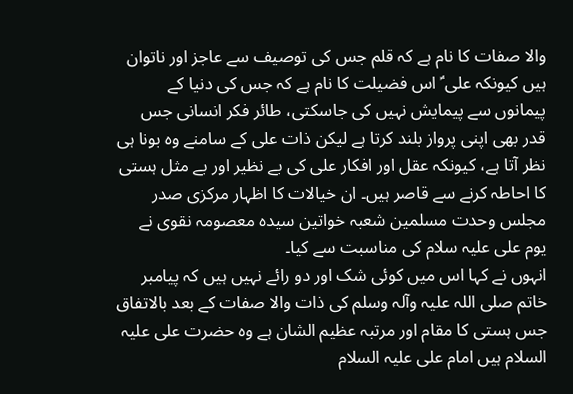والا صفات کا نام ہے کہ قلم جس کی توصیف سے عاجز اور ناتوان ہیں کیونکہ علی ؑ اس فضیلت کا نام ہے کہ جس کی دنیا کے پیمانوں سے پیمایش نہیں کی جاسکتی، طائر فکر انسانی جس قدر بھی اپنی پرواز بلند کرتا ہے لیکن ذات علی کے سامنے وہ بونا ہی نظر آتا ہے، کیونکہ عقل اور افکار علی کی بے نظیر اور بے مثل ہستی کا احاطہ کرنے سے قاصر ہیں۔ ان خیالات کا اظہار مرکزی صدر مجلس وحدت مسلمین شعبہ خواتین سیدہ معصومہ نقوی نے یوم علی علیہ سلام کی مناسبت سے کیا۔
انہوں نے کہا اس میں کوئی شک اور دو رائے نہیں ہیں کہ پیامبر خاتم صلی اللہ علیہ وآلہ وسلم کی ذات والا صفات کے بعد بالاتفاق جس ہستی کا مقام اور مرتبہ عظیم الشان ہے وہ حضرت علی علیہ السلام ہیں امام علی علیہ السلام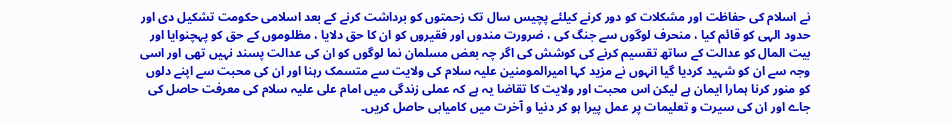نے اسلام کی حفاظت اور مشکلات کو دور کرنے کیلئے پچیس سال تک زحمتوں کو برداشت کرنے کے بعد اسلامی حکومت تشکیل دی اور حدود الہی کو قائم کیا ، منحرف لوگوں سے جنگ کی ، ضرورت مندوں اور فقیروں کو ان کا حق دلایا ، مظلوموں کے حق کو پہچنوایا اور بیت المال کو عدالت کے ساتھ تقسیم کرنے کی کوشش کی اگر چہ بعض مسلمان نما لوگوں کو ان کی عدالت پسند نہیں تھی اور اسی وجہ سے ان کو شہید کردیا گیا انہوں نے مزید کہا امیرالمومنین علیہ سلام کی ولایت سے متسمک رہنا اور ان کی محبت سے اپنے دلوں کو منور کرنا ہمارا ایمان ہے لیکن اس محبت اور ولایت کا تقاضا یہ ہے کہ عملی زندگی میں امام علی علیہ سلام کی معرفت حاصل کی جاے اور ان کی سیرت و تعلیمات پر عمل پیرا ہو کر دنیا و آخرت میں کامیابی حاصل کریں۔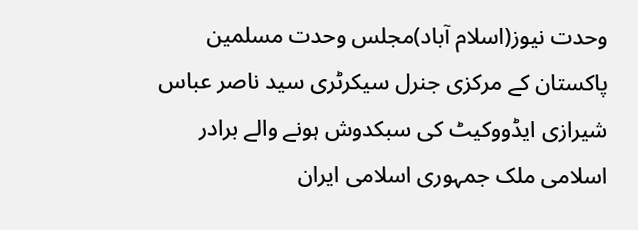وحدت نیوز(اسلام آباد)مجلس وحدت مسلمین پاکستان کے مرکزی جنرل سیکرٹری سید ناصر عباس شیرازی ایڈووکیٹ کی سبکدوش ہونے والے برادر اسلامی ملک جمہوری اسلامی ایران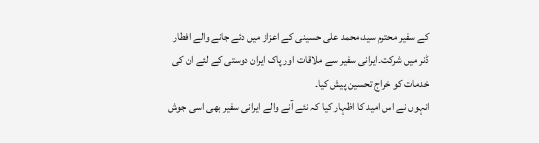کے سفیر محترم سید،محمد علی حسینی کے اعزاز میں دئے جانے والے افطار ڈنر میں شرکت۔ایرانی سفیر سے ملاقات اور پاک ایران دوستی کے لئے ان کی خدمات کو خراج تحسین پیش کیا۔
انہوں نے اس امید کا اظہار کیا کہ نئے آنے والے ایرانی سفیر بھی اسی جوش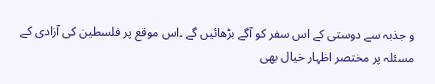و جذبہ سے دوستی کے اس سفر کو آگے بڑھائیں گے ۔اس موقع پر فلسطین کی آزادی کے مسئلہ پر مختصر اظہار خیال بھی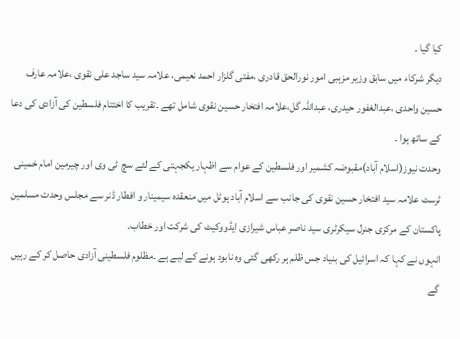کیا گیا ۔
دیگر شرکاء میں سابق وزیر مزہبی امور نورالحق قادری ،مفتی گلزار احمد نعیمی، علامہ سید ساجد علی نقوی ،علامہ عارف حسین واحدی ،عبدالغفور حیدری، عبداللہ گل،علامہ افتخار حسین نقوی شامل تھے ۔تقریب کا اختتام فلسطین کی آزادی کی دعا کے ساتھ ہوا ۔
وحدت نیوز(اسلام آباد)مقبوضہ کشمیر اور فلسطین کے عوام سے اظہار یکجہتی کے لئے سچ ٹی وی اور چیرمین امام خمینی ٹرسٹ علامہ سید افتخار حسین نقوی کی جانب سے اسلام آباد ہوٹل میں منعقدہ سیمینار و افطار ڈنر سے مجلس وحدت مسلمین پاکستان کے مرکزی جنرل سیکرٹری سید ناصر عباس شیرازی ایڈووکیٹ کی شرکت اور خطاب۔
انہوں نے کہا کہ اسرائیل کی بنیاد جس ظلم ہر رکھی گئی وہ نابود ہونے کے لیے ہے ۔مظلوم فلسطینی آزادی حاصل کر کے رہیں گے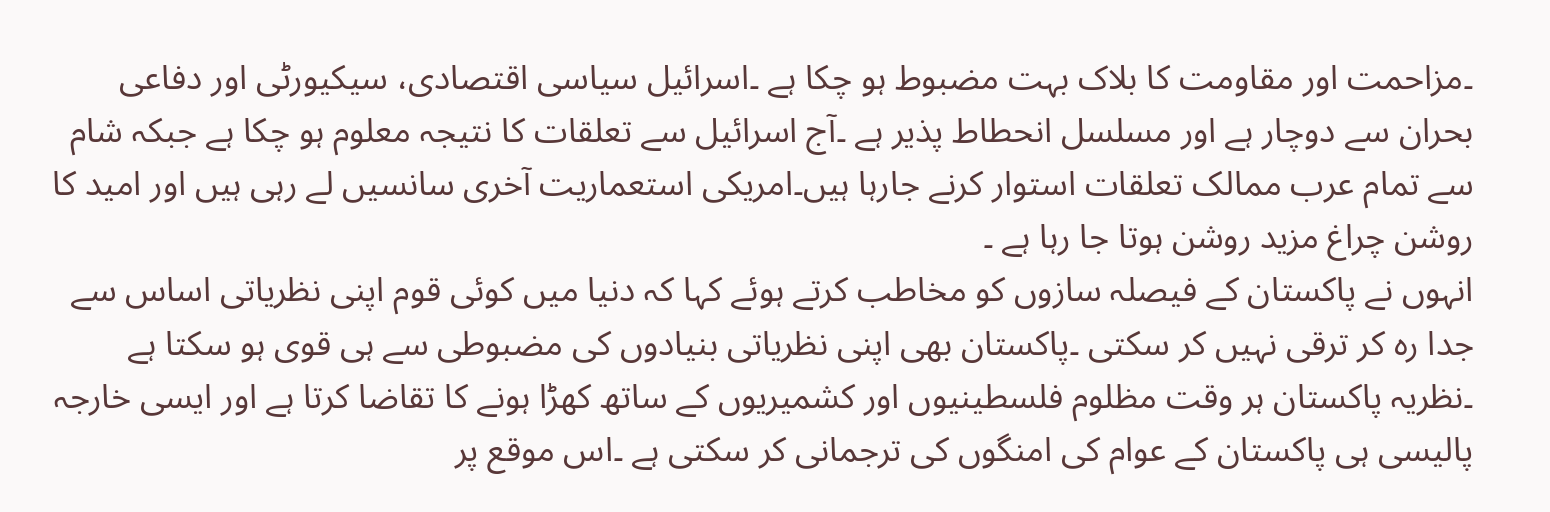۔مزاحمت اور مقاومت کا بلاک بہت مضبوط ہو چکا ہے ۔اسرائیل سیاسی اقتصادی، سیکیورٹی اور دفاعی بحران سے دوچار ہے اور مسلسل انحطاط پذیر ہے ۔آج اسرائیل سے تعلقات کا نتیجہ معلوم ہو چکا ہے جبکہ شام سے تمام عرب ممالک تعلقات استوار کرنے جارہا ہیں۔امریکی استعماریت آخری سانسیں لے رہی ہیں اور امید کا روشن چراغ مزید روشن ہوتا جا رہا ہے ۔
انہوں نے پاکستان کے فیصلہ سازوں کو مخاطب کرتے ہوئے کہا کہ دنیا میں کوئی قوم اپنی نظریاتی اساس سے جدا رہ کر ترقی نہیں کر سکتی ۔پاکستان بھی اپنی نظریاتی بنیادوں کی مضبوطی سے ہی قوی ہو سکتا ہے ۔نظریہ پاکستان ہر وقت مظلوم فلسطینیوں اور کشمیریوں کے ساتھ کھڑا ہونے کا تقاضا کرتا ہے اور ایسی خارجہ پالیسی ہی پاکستان کے عوام کی امنگوں کی ترجمانی کر سکتی ہے ۔اس موقع پر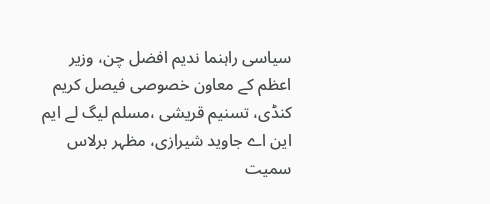سیاسی راہنما ندیم افضل چن، وزیر اعظم کے معاون خصوصی فیصل کریم کنڈی، تسنیم قریشی ،مسلم لیگ لے ایم این اے جاوید شیرازی، مظہر برلاس سمیت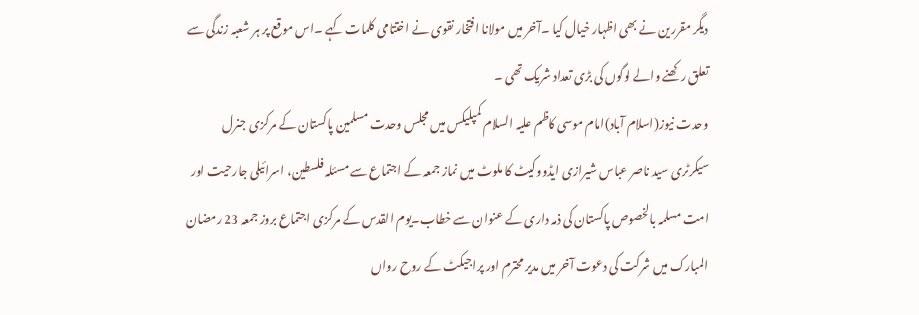دیگر مقررین نے بھی اظہار خیال کیا ۔آخر میں مولانا افتخار نقوی نے اختتامی کلمات کہے ۔اس موقع پر ہر شعبہ زندگی سے تعلق رکھنے والے لوگوں کی بڑی تعداد شریک تھی ۔
وحدت نیوز(اسلام آباد)امام موسی کاظم علیہ السلام کمپلیکس میں مجلس وحدت مسلمین پاکستان کے مرکزی جنرل سیکرٹری سید ناصر عباس شیرازی ایڈووکیٹ کا ملوٹ میں نماز جمعہ کے اجتماع سے مسئلہ فلسطین، اسرائیلی جارحیت اور امت مسلمہ بالخصوص پاکستان کی ذمہ داری کے عنوان سے خطاب۔یوم القدس کے مرکزی اجتماع بروز جمعہ 23 رمضان المبارک میں شرکت کی دعوت آخر میں مدیر محترم اور پراجیکٹ کے روح رواں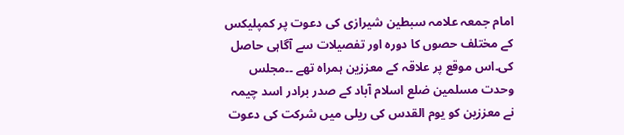امام جمعہ علامہ سبطین شیرازی کی دعوت پر کمپلیکس کے مختلف حصوں کا دورہ اور تفصیلات سے آگاہی حاصل کی۔اس موقع پر علاقہ کے معززین ہمراہ تھے ۔۔مجلس وحدت مسلمین ضلع اسلام آباد کے صدر برادر اسد چیمہ نے معززین کو یوم القدس کی ریلی میں شرکت کی دعوت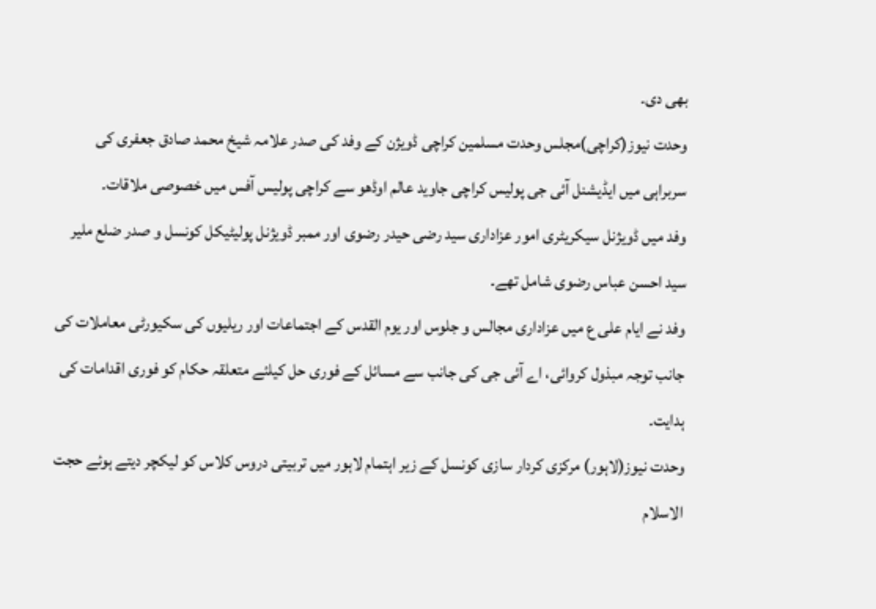بھی دی۔
وحدت نیوز(کراچی)مجلس وحدت مسلمین کراچی ڈویژن کے وفد کی صدر علامہ شیخ محمد صادق جعفری کی سربراہی میں ایڈیشنل آئی جی پولیس کراچی جاوید عالم اوڈھو سے کراچی پولیس آفس میں خصوصی ملاقات۔
وفد میں ڈویژنل سیکریٹری امور عزاداری سید رضی حیدر رضوی اور ممبر ڈویژنل پولیٹیکل کونسل و صدر ضلع ملیر سید احسن عباس رضوی شامل تھے۔
وفد نے ایام علی ع میں عزاداری مجالس و جلوس اور یوم القدس کے اجتماعات اور ریلیوں کی سکیورٹی معاملات کی جانب توجہ مبذول کروائی، اے آئی جی کی جانب سے مسائل کے فوری حل کیلئے متعلقہ حکام کو فوری اقدامات کی ہدایت۔
وحدت نیوز(لاہور) مرکزی کردار سازی کونسل کے زیر اہتمام لاہور میں تربیتی دروس کلاس کو لیکچر دیتے ہوئے حجت الاسلام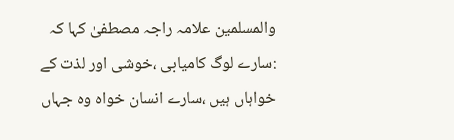والمسلمین علامہ راجہ مصطفیٰ کہا کہ :سارے لوگ کامیابی ،خوشی اور لذت کے خواہاں ہیں ،سارے انسان خواہ وہ جہاں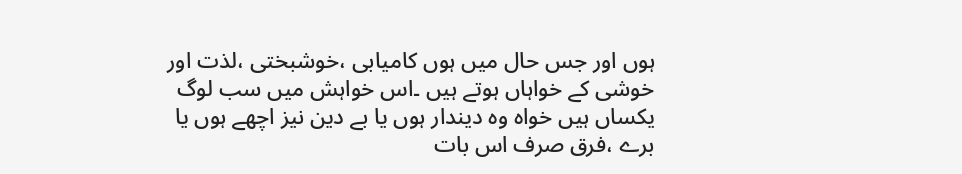ہوں اور جس حال میں ہوں کامیابی ،خوشبختی ،لذت اور خوشی کے خواہاں ہوتے ہیں ۔اس خواہش میں سب لوگ یکساں ہیں خواہ وہ دیندار ہوں یا بے دین نیز اچھے ہوں یا برے ،فرق صرف اس بات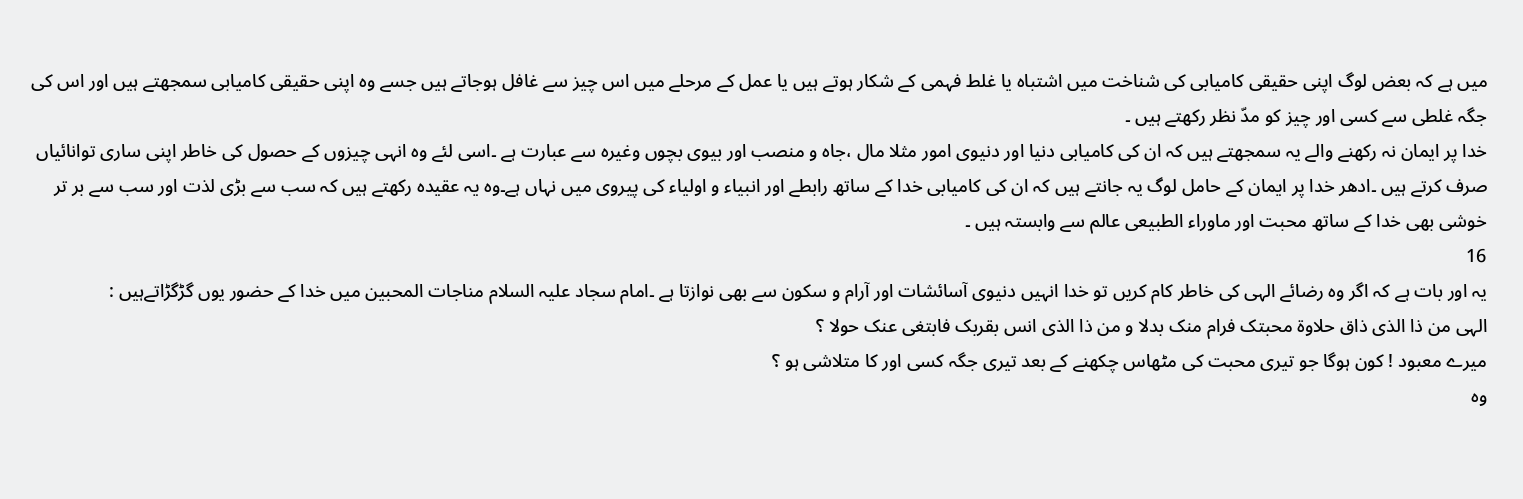میں ہے کہ بعض لوگ اپنی حقیقی کامیابی کی شناخت میں اشتباہ یا غلط فہمی کے شکار ہوتے ہیں یا عمل کے مرحلے میں اس چیز سے غافل ہوجاتے ہیں جسے وہ اپنی حقیقی کامیابی سمجھتے ہیں اور اس کی جگہ غلطی سے کسی اور چیز کو مدّ نظر رکھتے ہیں ۔
خدا پر ایمان نہ رکھنے والے یہ سمجھتے ہیں کہ ان کی کامیابی دنیا اور دنیوی امور مثلا مال ،جاہ و منصب اور بیوی بچوں وغیرہ سے عبارت ہے ۔اسی لئے وہ انہی چیزوں کے حصول کی خاطر اپنی ساری توانائیاں صرف کرتے ہیں ۔ادھر خدا پر ایمان کے حامل لوگ یہ جانتے ہیں کہ ان کی کامیابی خدا کے ساتھ رابطے اور انبیاء و اولیاء کی پیروی میں نہاں ہے۔وہ یہ عقیدہ رکھتے ہیں کہ سب سے بڑی لذت اور سب سے بر تر خوشی بھی خدا کے ساتھ محبت اور ماوراء الطبیعی عالم سے وابستہ ہیں ۔
16
یہ اور بات ہے کہ اگر وہ رضائے الہی کی خاطر کام کریں تو خدا انہیں دنیوی آسائشات اور آرام و سکون سے بھی نوازتا ہے ۔امام سجاد علیہ السلام مناجات المحبین میں خدا کے حضور یوں گڑگڑاتےہیں :
الہی من ذا الذی ذاق حلاوۃ محبتک فرام منک بدلا و من ذا الذی انس بقربک فابتغی عنک حولا ؟
میرے معبود ! کون ہوگا جو تیری محبت کی مٹھاس چکھنے کے بعد تیری جگہ کسی اور کا متلاشی ہو ؟
وہ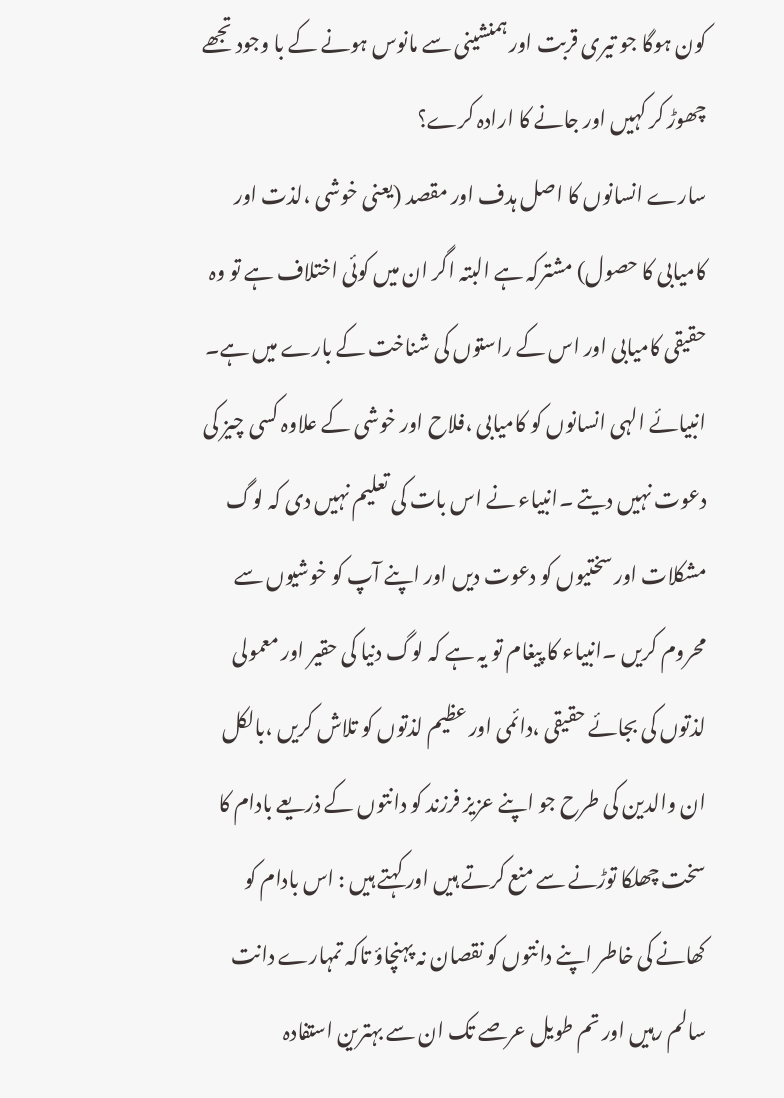کون ہوگا جو تیری قربت اور ہمنشینی سے مانوس ہونے کے با وجود تجھے چھوڑ کر کہیں اور جانے کا ارادہ کرے؟
سارے انسانوں کا اصل ہدف اور مقصد (یعنی خوشی ،لذت اور کامیابی کا حصول) مشترکہ ہے البتہ اگر ان میں کوئی اختلاف ہے تو وہ حقیقی کامیابی اور اس کے راستوں کی شناخت کے بارے میں ہے۔
انبیائے الہی انسانوں کو کامیابی ،فلاح اور خوشی کے علاوہ کسی چیز کی دعوت نہیں دیتے ۔انبیاء نے اس بات کی تعلیم نہیں دی کہ لوگ مشکلات اور سختیوں کو دعوت دیں اور اپنے آپ کو خوشیوں سے محروم کریں ۔انبیاء کا پیغام تو یہ ہے کہ لوگ دنیا کی حقیر اور معمولی لذتوں کی بجائے حقیقی ،دائمی اور عظیم لذتوں کو تلاش کریں ،بالکل ان والدین کی طرح جو اپنے عزیز فرزند کو دانتوں کے ذریعے بادام کا سخت چھلکا توڑنے سے منع کرتے ہیں اور کہتے ہیں : اس بادام کو کھانے کی خاطر اپنے دانتوں کو نقصان نہ پہنچاؤ تاکہ تمہارے دانت سالم رہیں اور تم طویل عرصے تک ان سے بہترین استفادہ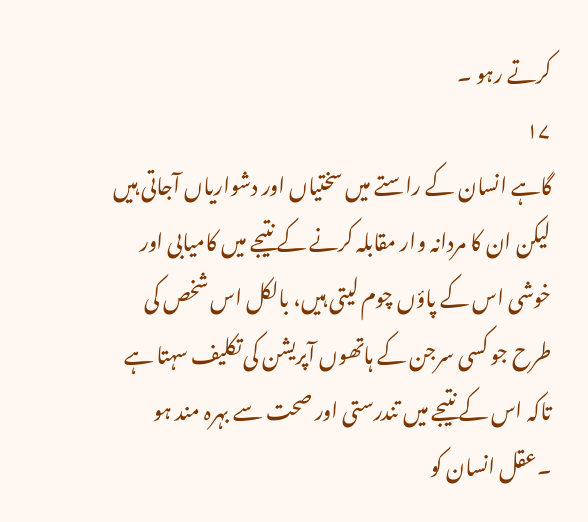کرتے رہو ۔
۱۷
گاہے انسان کے راستے میں سختیاں اور دشواریاں آجاتی ہیں لیکن ان کا مردانہ وار مقابلہ کرنے کے نتیجے میں کامیابی اور خوشی اس کے پاؤں چوم لیتی ہیں، بالکل اس شخص کی طرح جو کسی سرجن کے ہاتھوں آپریشن کی تکلیف سہتا ہے تاکہ اس کے نتیجے میں تندرستی اور صحت سے بہرہ مند ہو ۔عقل انسان کو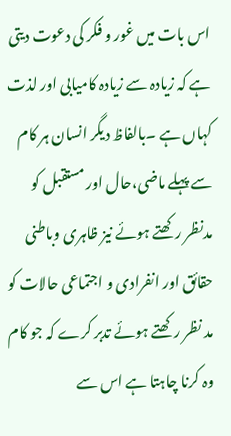اس بات میں غور و فکر کی دعوت دیتی ہے کہ زیادہ سے زیادہ کامیابی اور لذت کہاں ہے ۔بالفاظ دیگر انسان ہر کام سے پہلے ماضی،حال اور مستقبل کو مدنظر رکھتے ہوئے نیز ظاہری وباطنی حقائق اور انفرادی و اجتماعی حالات کو مد نظر رکھتے ہوئے تدبر کرے کہ جو کام وہ کرنا چاہتا ہے اس سے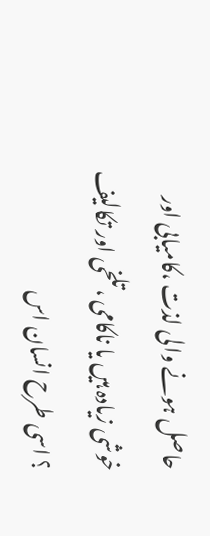حاصل ہونے والی لذت ،کامیابی اور خوشی زیادہ ہیں یا ناکامی ،تلخی اور تکالیف ؟ اسی طرح انسان اس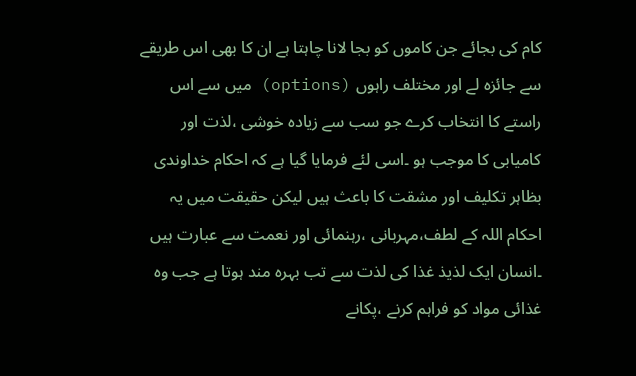کام کی بجائے جن کاموں کو بجا لانا چاہتا ہے ان کا بھی اس طریقے سے جائزہ لے اور مختلف راہوں (options) میں سے اس راستے کا انتخاب کرے جو سب سے زیادہ خوشی ،لذت اور کامیابی کا موجب ہو ۔اسی لئے فرمایا گیا ہے کہ احکام خداوندی بظاہر تکلیف اور مشقت کا باعث ہیں لیکن حقیقت میں یہ احکام اللہ کے لطف،مہربانی ،رہنمائی اور نعمت سے عبارت ہیں ۔انسان ایک لذیذ غذا کی لذت سے تب بہرہ مند ہوتا ہے جب وہ غذائی مواد کو فراہم کرنے ،پکانے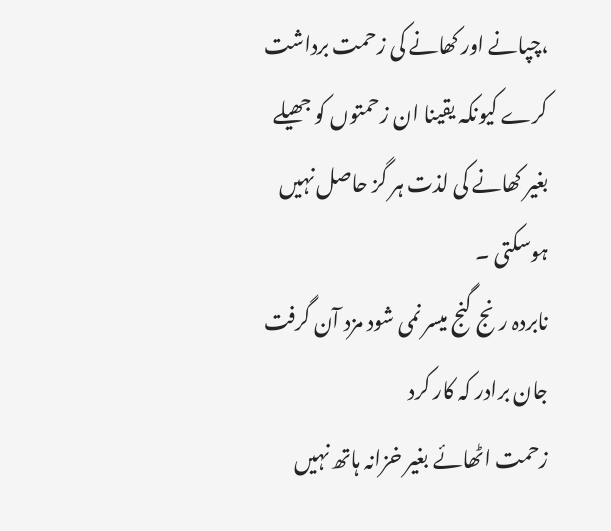،چپانے اور کھانے کی زحمت برداشت کرے کیونکہ یقینا ان زحمتوں کو جھیلے بغیر کھانے کی لذت ہر گز حاصل نہیں ہوسکتی ۔
نابردہ رنج گنج میسر نمی شود مزد آن گرفت جان برادر کہ کار کرد
زحمت اٹھائے بغیر خزانہ ہاتھ نہیں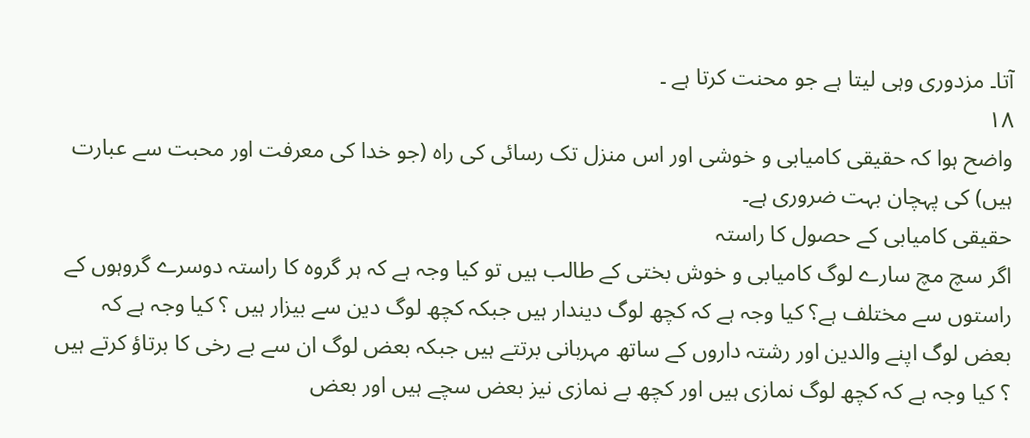آتا۔ مزدوری وہی لیتا ہے جو محنت کرتا ہے ۔
۱۸
واضح ہوا کہ حقیقی کامیابی و خوشی اور اس منزل تک رسائی کی راہ (جو خدا کی معرفت اور محبت سے عبارت ہیں) کی پہچان بہت ضروری ہے۔
حقیقی کامیابی کے حصول کا راستہ
اگر سچ مچ سارے لوگ کامیابی و خوش بختی کے طالب ہیں تو کیا وجہ ہے کہ ہر گروہ کا راستہ دوسرے گروہوں کے راستوں سے مختلف ہے؟ کیا وجہ ہے کہ کچھ لوگ دیندار ہیں جبکہ کچھ لوگ دین سے بیزار ہیں ؟ کیا وجہ ہے کہ بعض لوگ اپنے والدین اور رشتہ داروں کے ساتھ مہربانی برتتے ہیں جبکہ بعض لوگ ان سے بے رخی کا برتاؤ کرتے ہیں ؟ کیا وجہ ہے کہ کچھ لوگ نمازی ہیں اور کچھ بے نمازی نیز بعض سچے ہیں اور بعض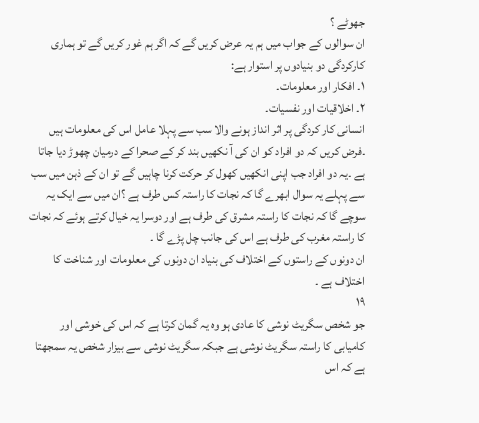جھوٹے ؟
ان سوالوں کے جواب میں ہم یہ عرض کریں گے کہ اگر ہم غور کریں گے تو ہماری کارکردگی دو بنیادوں پر استوار ہے:
۱۔ افکار اور معلومات۔
۲۔ اخلاقیات اور نفسیات۔
انسانی کار کردگی پر اثر انداز ہونے والا سب سے پہلا عامل اس کی معلومات ہیں ۔فرض کریں کہ دو افراد کو ان کی آ نکھیں بند کر کے صحرا کے درمیان چھوڑ دیا جاتا ہے ۔یہ دو افراد جب اپنی انکھیں کھول کر حرکت کرنا چاہیں گے تو ان کے ذہن میں سب سے پہلے یہ سوال ابھرے گا کہ نجات کا راستہ کس طرف ہے ؟ان میں سے ایک یہ سوچے گا کہ نجات کا راستہ مشرق کی طرف ہے اور دوسرا یہ خیال کرتے ہوئے کہ نجات کا راستہ مغرب کی طرف ہے اس کی جانب چل پڑے گا ۔
ان دونوں کے راستوں کے اختلاف کی بنیاد ان دونوں کی معلومات اور شناخت کا اختلاف ہے ۔
۱۹
جو شخص سگریٹ نوشی کا عادی ہو وہ یہ گمان کرتا ہے کہ اس کی خوشی اور کامیابی کا راستہ سگریٹ نوشی ہے جبکہ سگریٹ نوشی سے بیزار شخص یہ سمجھتا ہے کہ اس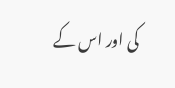کی اور اس کے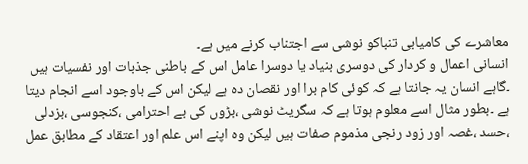معاشرے کی کامیابی تنباکو نوشی سے اجتناب کرنے میں ہے۔
انسانی اعمال و کردار کی دوسری بنیاد یا دوسرا عامل اس کے باطنی جذبات اور نفسیات ہیں ۔گاہے انسان یہ جانتا ہے کہ کوئی کام برا اور نقصان دہ ہے لیکن اس کے باوجود اسے انجام دیتا ہے ۔بطور مثال اسے معلوم ہوتا ہے کہ سگریٹ نوشی ،بڑوں کی بے احترامی ،کنجوسی ،بزدلی ،حسد ،غصہ اور زود رنجی مذموم صفات ہیں لیکن وہ اپنے اس علم اور اعتقاد کے مطابق عمل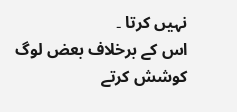نہیں کرتا ۔
اس کے برخلاف بعض لوگ کوشش کرتے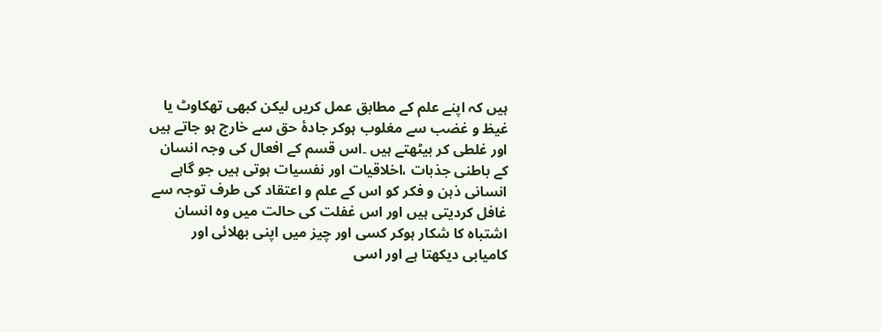ہیں کہ اپنے علم کے مطابق عمل کریں لیکن کبھی تھکاوٹ یا غیظ و غضب سے مغلوب ہوکر جادۂ حق سے خارج ہو جاتے ہیں اور غلطی کر بیٹھتے ہیں ۔اس قسم کے افعال کی وجہ انسان کے باطنی جذبات ،اخلاقیات اور نفسیات ہوتی ہیں جو گاہے انسانی ذہن و فکر کو اس کے علم و اعتقاد کی طرف توجہ سے غافل کردیتی ہیں اور اس غفلت کی حالت میں وہ انسان اشتباہ کا شکار ہوکر کسی اور چیز میں اپنی بھلائی اور کامیابی دیکھتا ہے اور اسی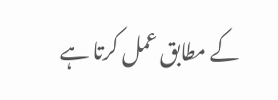کے مطابق عمل کرتا ہے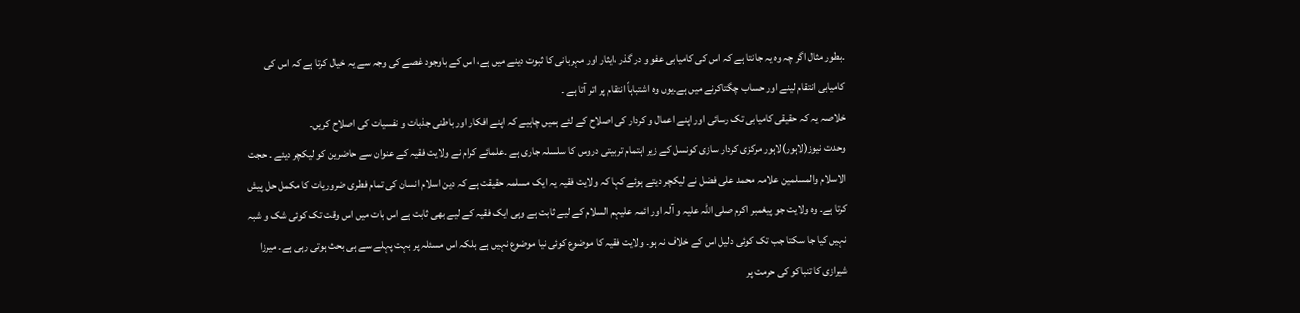۔بطور مثال اگر چہ وہ یہ جانتا ہے کہ اس کی کامیابی عفو و در گذر ،ایثار اور مہربانی کا ثبوت دینے میں ہے، اس کے باوجود غصے کی وجہ سے یہ خیال کرتا ہے کہ اس کی کامیابی انتقام لینے اور حساب چگتاکرنے میں ہے۔یوں وہ اشتباہاً انتقام پر اتر آتا ہے ۔
خلاصہ یہ کہ حقیقی کامیابی تک رسائی اور اپنے اعمال و کردار کی اصلاح کے لئے ہمیں چاہیے کہ اپنے افکار اور باطنی جذبات و نفسیات کی اصلاح کریں۔
وحدت نیوز(لاہور)لاہور مرکزی کردار سازی کونسل کے زیر اہتمام تربیتی دروس کا سلسلہ جاری ہے ۔علمائے کرام نے ولایت فقیہ کے عنوان سے حاضرین کو لیکچر دیئے ۔ حجت الاسلام والمسلمین علامہ محمد علی فضل نے لیکچر دیتے ہوئے کہا کہ ولایت فقیہ یہ ایک مسلمہ حقیقت ہے کہ دین اسلام انسان کی تمام فطری ضروریات کا مکمل حل پیش کرتا ہے۔ وہ ولایت جو پیغمبر اکرم صلی اللہ علیہ و آلہ اور ائمہ علیہم السلام کے لیے ثابت ہے وہی ایک فقیہ کے لیے بھی ثابت ہے اس بات میں اس وقت تک کوئی شک و شبہ نہیں کیا جا سکتا جب تک کوئی دلیل اس کے خلاف نہ ہو۔ ولایت فقیہ کا موضوع کوئی نیا موضوع نہیں ہے بلکہ اس مسئلہ پر بہت پہلے سے ہی بحث ہوتی رہی ہے۔ میرزا شیرازی کا تنباکو کی حرمت پر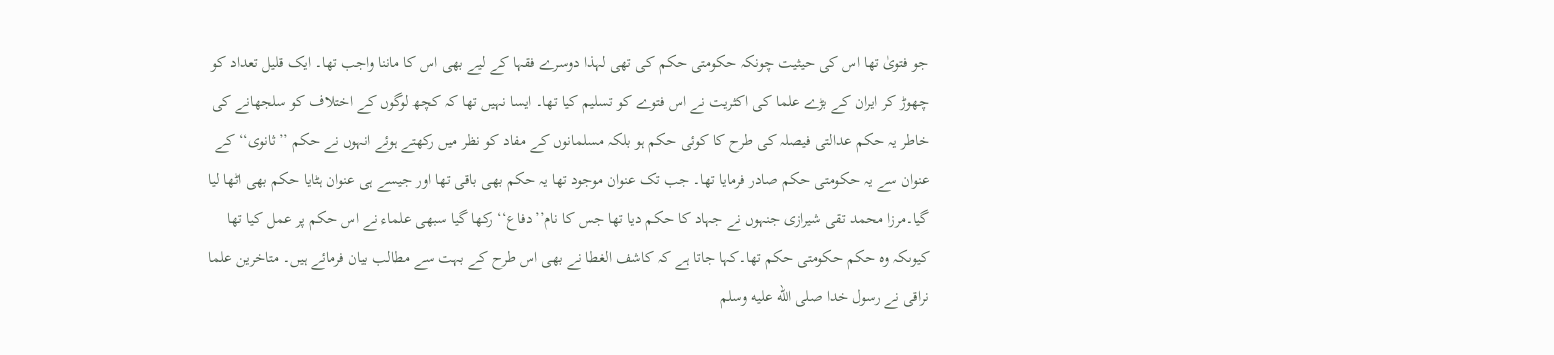جو فتویٰ تھا اس کی حیثیت چونکہ حکومتی حکم کی تھی لہذا دوسرے فقہا کے لیے بھی اس کا ماننا واجب تھا۔ ایک قلیل تعداد کو چھوڑ کر ایران کے بڑے علما کی اکثریت نے اس فتوے کو تسلیم کیا تھا۔ ایسا نہیں تھا کہ کچھ لوگوں کے اختلاف کو سلجھانے کی خاطر یہ حکم عدالتی فیصلہ کی طرح کا کوئی حکم ہو بلکہ مسلمانوں کے مفاد کو نظر میں رکھتے ہوئے انہوں نے حکم ’’ثانوی‘‘ کے عنوان سے یہ حکومتی حکم صادر فرمایا تھا۔ جب تک عنوان موجود تھا یہ حکم بھی باقی تھا اور جیسے ہی عنوان ہٹایا حکم بھی اٹھا لیا گیا۔مرزا محمد تقی شیرازی جنہوں نے جہاد کا حکم دیا تھا جس کا نام’’دفاع‘‘ رکھا گیا سبھی علماء نے اس حکم پر عمل کیا تھا کیوںکہ وہ حکم حکومتی حکم تھا۔کہا جاتا ہے کہ کاشف الغطا نے بھی اس طرح کے بہت سے مطالب بیان فرمائے ہیں۔ متاخرین علما نراقی نے رسول خدا صلى الله عليه وسلم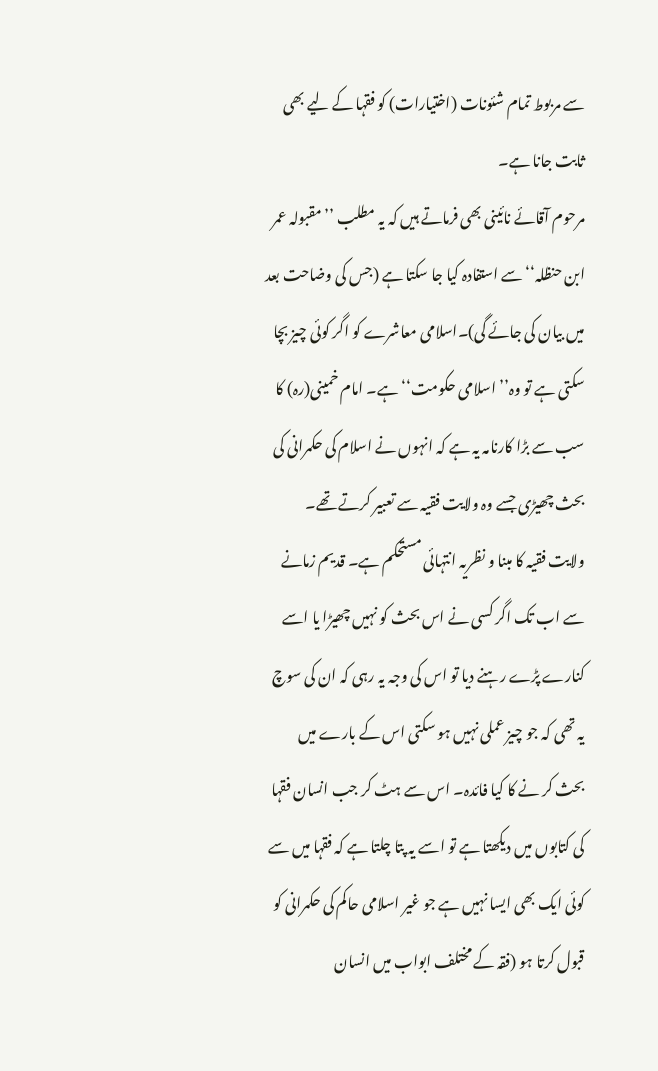سے مربوط تمام شئونات (اختیارات) کو فقہا کے لیے بھی ثابت جانا ہے۔
مرحوم آقائے نائینی بھی فرماتے ہیں کہ یہ مطلب ’’مقبولہ عمر ابن حنظلہ‘‘ سے استفادہ کیا جا سکتا ہے (جس کی وضاحت بعد میں بیان کی جائے گی)۔اسلامی معاشرے کو اگر کوئی چیز بچا سکتی ہے تو وہ’’ اسلامی حکومت‘‘ ہے۔ امام خمینی(رہ) کا سب سے بڑا کارنامہ یہ ہے کہ انہوں نے اسلام کی حکمرانی کی بحث چھیڑی جسے وہ ولایت فقیہ سے تعبیر کرتے تھے۔ ولایت فقیہ کا مبنا و نظریہ انتہائی مستحکم ہے۔ قدیم زمانے سے اب تک اگر کسی نے اس بحث کو نہیں چھیڑا یا اسے کنارے پڑے رہنے دیا تو اس کی وجہ یہ رہی کہ ان کی سوچ یہ تھی کہ جو چیز عملی نہیں ہو سکتی اس کے بارے میں بحث کر نے کا کیا فائدہ۔ اس سے ہٹ کر جب انسان فقہا کی کتابوں میں دیکھتا ہے تو اسے یہ پتا چلتا ہے کہ فقہا میں سے کوئی ایک بھی ایسا نہیں ہے جو غیر اسلامی حاکم کی حکمرانی کو قبول کرتا ہو (فقہ کے مختلف ابواب میں انسان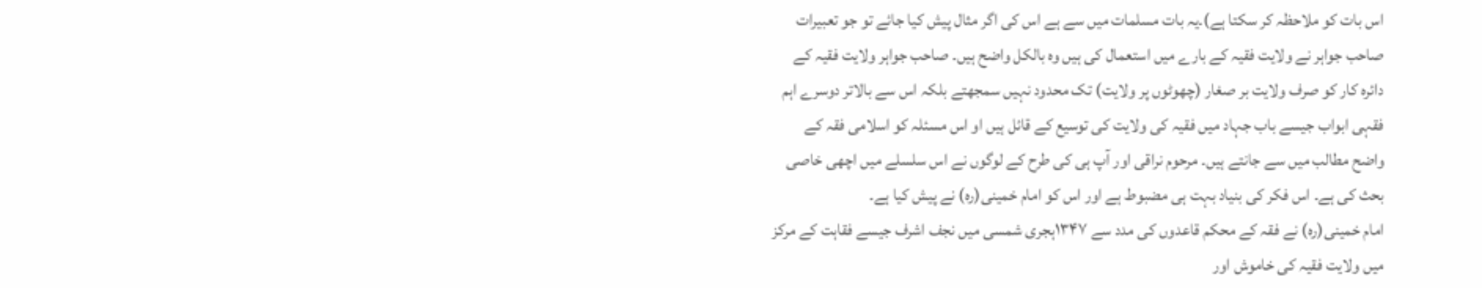اس بات کو ملاحظہ کر سکتا ہے)۔یہ بات مسلمات میں سے ہے اس کی اگر مثال پیش کیا جائے تو جو تعبیرات صاحب جواہر نے ولایت فقیہ کے بارے میں استعمال کی ہیں وہ بالکل واضح ہیں۔ صاحب جواہر ولایت فقیہ کے دائرہ کار کو صرف ولایت بر صغار (چھوٹوں پر ولایت) تک محدود نہیں سمجھتے بلکہ اس سے بالاتر دوسرے اہم فقہی ابواب جیسے باب جہاد میں فقیہ کی ولایت کی توسیع کے قائل ہیں او اس مسئلہ کو اسلامی فقہ کے واضح مطالب میں سے جانتے ہیں۔ مرحوم نراقی اور آپ ہی کی طرح کے لوگوں نے اس سلسلے میں اچھی خاصی بحث کی ہے۔ اس فکر کی بنیاد بہت ہی مضبوط ہے اور اس کو امام خمینی(رہ) نے پیش کیا ہے۔
امام خمینی(رہ) نے فقہ کے محکم قاعدوں کی مدد سے ۱۳۴۷ہجری شمسی میں نجف اشرف جیسے فقاہت کے مرکز میں ولایت فقیہ کی خاموش اور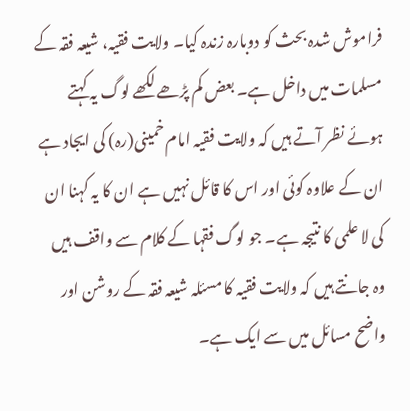فراموش شدہ بحث کو دوبارہ زندہ کیا۔ ولایت فقیہ، شیعہ فقہ کے مسلمات میں داخل ہے۔ بعض کم پڑھے لکھے لوگ یہ کہتے ہوئے نظر آتے ہیں کہ ولایت فقیہ امام خمینی(رہ) کی ایجاد ہے ان کے علاوہ کوئی اور اس کا قائل نہیں ہے ان کا یہ کہنا ان کی لا علمی کا نتیجہ ہے۔ جو لوگ فقہا کے کلام سے واقف ہیں وہ جانتے ہیں کہ ولایت فقیہ کا مسئلہ شیعہ فقہ کے روشن اور واضح مسائل میں سے ایک ہے۔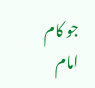جو کام امام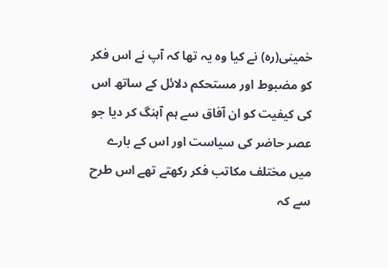خمینی(رہ) نے کیا وہ یہ تھا کہ آپ نے اس فکر کو مضبوط اور مستحکم دلائل کے ساتھ اس کی کیفیت کو ان آفاق سے ہم آہنگ کر دیا جو عصر حاضر کی سیاست اور اس کے بارے میں مختلف مکاتب فکر رکھتے تھے اس طرح سے کہ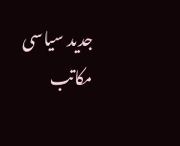جدید سیاسی مکاتب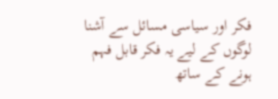فکر اور سیاسی مسائل سے آشنا لوگوں کے لیے یہ فکر قابل فہم ہونے کے ساتھ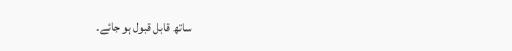ساتھ قابل قبول ہو جائے۔